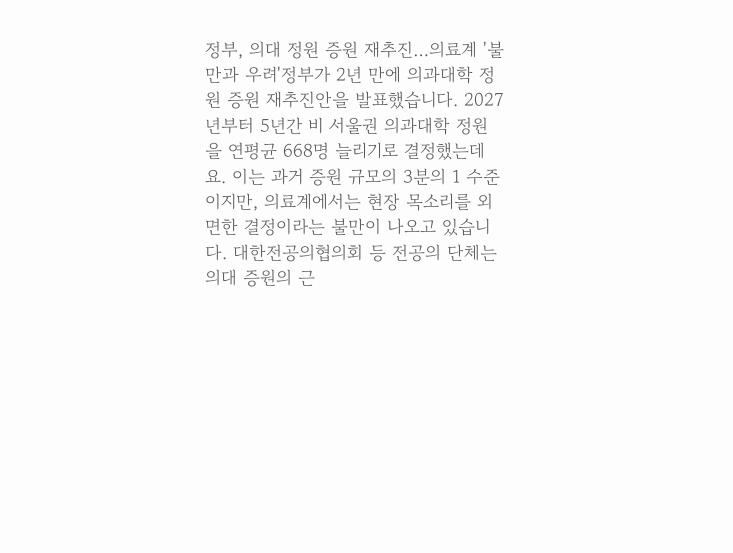정부, 의대 정원 증원 재추진…의료계 '불만과 우려'정부가 2년 만에 의과대학 정원 증원 재추진안을 발표했습니다. 2027년부터 5년간 비 서울권 의과대학 정원을 연평균 668명 늘리기로 결정했는데요. 이는 과거 증원 규모의 3분의 1 수준이지만, 의료계에서는 현장 목소리를 외면한 결정이라는 불만이 나오고 있습니다. 대한전공의협의회 등 전공의 단체는 의대 증원의 근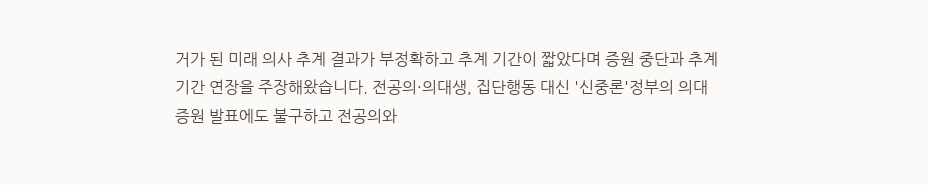거가 된 미래 의사 추계 결과가 부정확하고 추계 기간이 짧았다며 증원 중단과 추계 기간 연장을 주장해왔습니다. 전공의·의대생, 집단행동 대신 '신중론'정부의 의대 증원 발표에도 불구하고 전공의와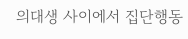의대생 사이에서 집단행동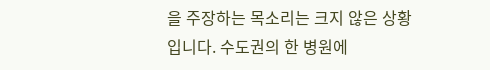을 주장하는 목소리는 크지 않은 상황입니다. 수도권의 한 병원에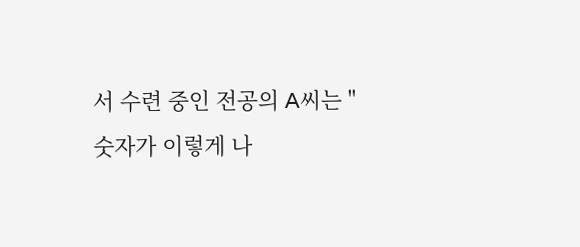서 수련 중인 전공의 A씨는 "숫자가 이렇게 나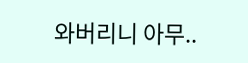와버리니 아무..